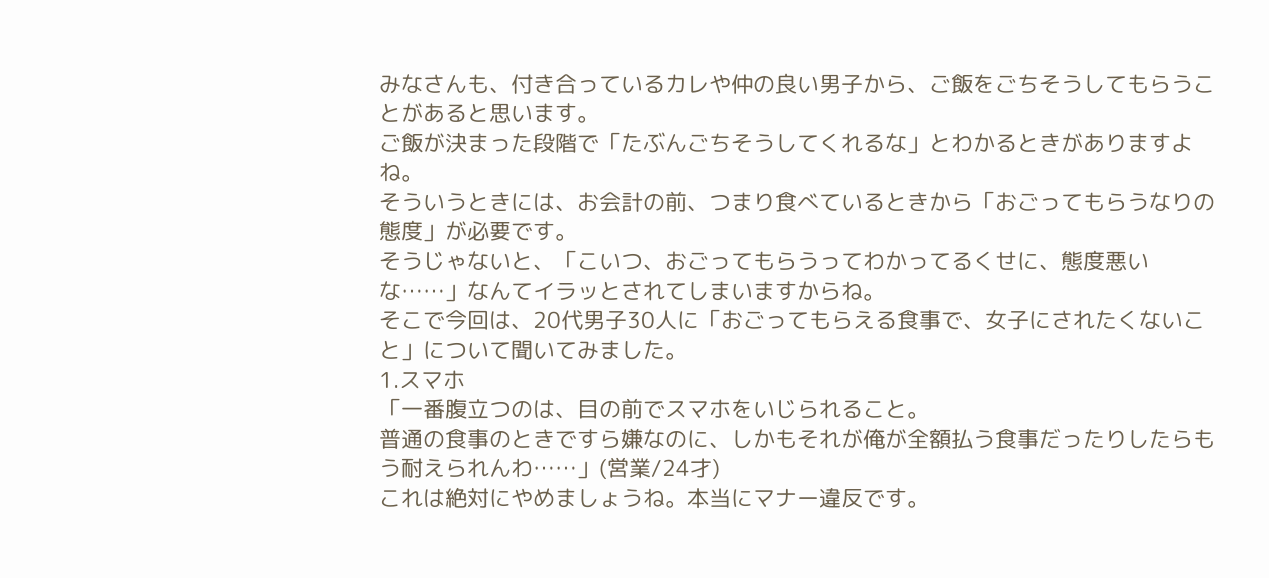みなさんも、付き合っているカレや仲の良い男子から、ご飯をごちそうしてもらうことがあると思います。
ご飯が決まった段階で「たぶんごちそうしてくれるな」とわかるときがありますよね。
そういうときには、お会計の前、つまり食べているときから「おごってもらうなりの態度」が必要です。
そうじゃないと、「こいつ、おごってもらうってわかってるくせに、態度悪いな……」なんてイラッとされてしまいますからね。
そこで今回は、20代男子30人に「おごってもらえる食事で、女子にされたくないこと」について聞いてみました。
1.スマホ
「一番腹立つのは、目の前でスマホをいじられること。
普通の食事のときですら嫌なのに、しかもそれが俺が全額払う食事だったりしたらもう耐えられんわ……」(営業/24才)
これは絶対にやめましょうね。本当にマナー違反です。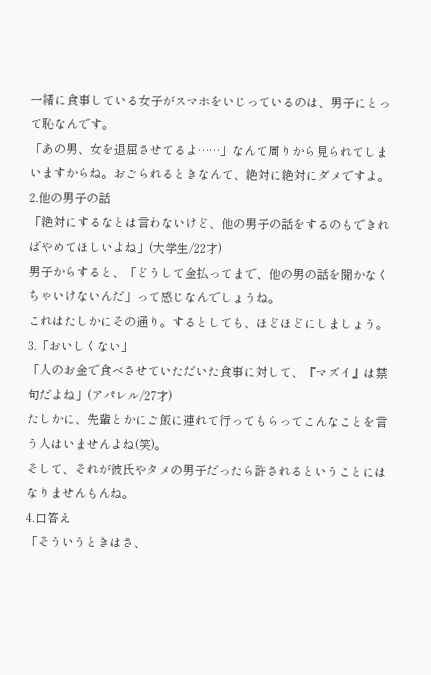一緒に食事している女子がスマホをいじっているのは、男子にとって恥なんです。
「あの男、女を退屈させてるよ……」なんて周りから見られてしまいますからね。おごられるときなんて、絶対に絶対にダメですよ。
2.他の男子の話
「絶対にするなとは言わないけど、他の男子の話をするのもできればやめてほしいよね」(大学生/22才)
男子からすると、「どうして金払ってまで、他の男の話を聞かなくちゃいけないんだ」って感じなんでしょうね。
これはたしかにその通り。するとしても、ほどほどにしましょう。
3.「おいしくない」
「人のお金で食べさせていただいた食事に対して、『マズイ』は禁句だよね」(アパレル/27才)
たしかに、先輩とかにご飯に連れて行ってもらってこんなことを言う人はいませんよね(笑)。
そして、それが彼氏やタメの男子だったら許されるということにはなりませんもんね。
4.口答え
「そういうときはさ、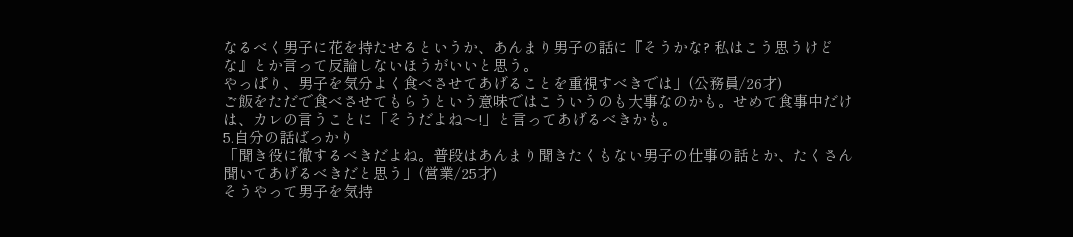なるべく男子に花を持たせるというか、あんまり男子の話に『そうかな? 私はこう思うけどな』とか言って反論しないほうがいいと思う。
やっぱり、男子を気分よく食べさせてあげることを重視すべきでは」(公務員/26才)
ご飯をただで食べさせてもらうという意味ではこういうのも大事なのかも。せめて食事中だけは、カレの言うことに「そうだよね〜!」と言ってあげるべきかも。
5.自分の話ばっかり
「聞き役に徹するべきだよね。普段はあんまり聞きたくもない男子の仕事の話とか、たくさん聞いてあげるべきだと思う」(営業/25才)
そうやって男子を気持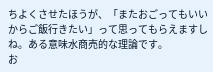ちよくさせたほうが、「またおごってもいいからご飯行きたい」って思ってもらえますしね。ある意味水商売的な理論です。
お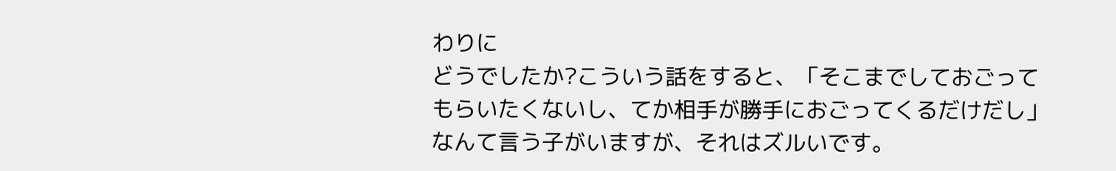わりに
どうでしたか?こういう話をすると、「そこまでしておごってもらいたくないし、てか相手が勝手におごってくるだけだし」なんて言う子がいますが、それはズルいです。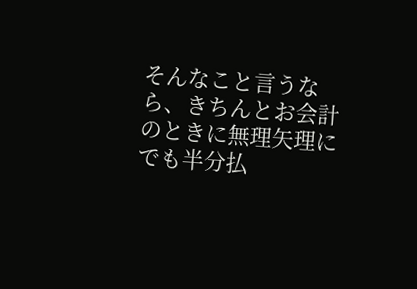そんなこと言うなら、きちんとお会計のときに無理矢理にでも半分払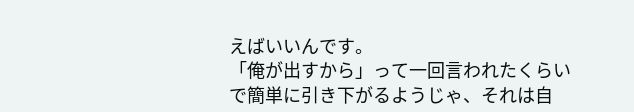えばいいんです。
「俺が出すから」って一回言われたくらいで簡単に引き下がるようじゃ、それは自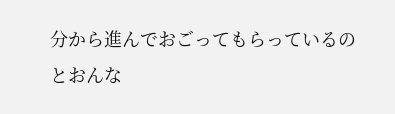分から進んでおごってもらっているのとおんな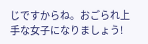じですからね。おごられ上手な女子になりましょう!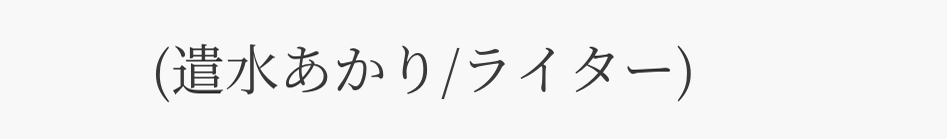(遣水あかり/ライター)